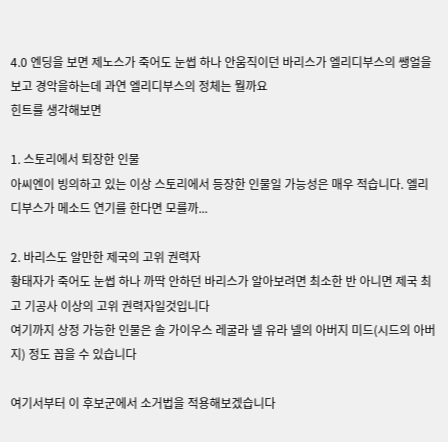4.0 엔딩을 보면 제노스가 죽어도 눈썹 하나 안움직이던 바리스가 엘리디부스의 쌩얼을 보고 경악을하는데 과연 엘리디부스의 정체는 뭘까요
힌트를 생각해보면

1. 스토리에서 퇴장한 인물
아씨엔이 빙의하고 있는 이상 스토리에서 등장한 인물일 가능성은 매우 적습니다. 엘리디부스가 메소드 연기를 한다면 모를까...

2. 바리스도 알만한 제국의 고위 권력자
황태자가 죽어도 눈썹 하나 까딱 안하던 바리스가 알아보려면 최소한 반 아니면 제국 최고 기공사 이상의 고위 권력자일것입니다
여기까지 상정 가능한 인물은 솔 가이우스 레굴라 넬 유라 넬의 아버지 미드(시드의 아버지) 정도 꼽을 수 있습니다

여기서부터 이 후보군에서 소거법을 적용해보겠습니다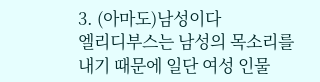3. (아마도)남성이다
엘리디부스는 남성의 목소리를 내기 때문에 일단 여성 인물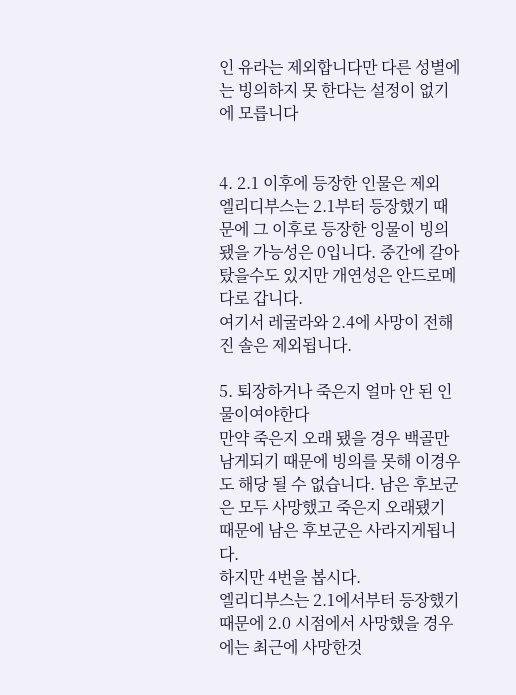인 유라는 제외합니다만 다른 성별에는 빙의하지 못 한다는 설정이 없기에 모릅니다


4. 2.1 이후에 등장한 인물은 제외
엘리디부스는 2.1부터 등장했기 때문에 그 이후로 등장한 잉물이 빙의됐을 가능성은 0입니다. 중간에 갈아탔을수도 있지만 개연성은 안드로메다로 갑니다.
여기서 레굴라와 2.4에 사망이 전해진 솔은 제외됩니다.

5. 퇴장하거나 죽은지 얼마 안 된 인물이여야한다
만약 죽은지 오래 됐을 경우 백골만 남게되기 때문에 빙의를 못해 이경우도 해당 될 수 없습니다. 남은 후보군은 모두 사망했고 죽은지 오래됐기 때문에 남은 후보군은 사라지게됩니다.
하지만 4번을 봅시다.
엘리디부스는 2.1에서부터 등장했기 때문에 2.0 시점에서 사망했을 경우에는 최근에 사망한것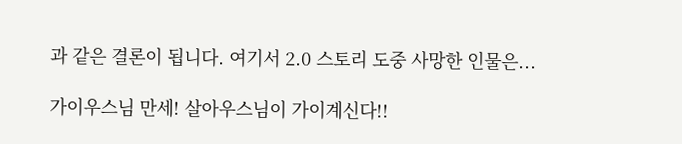과 같은 결론이 됩니다. 여기서 2.0 스토리 도중 사망한 인물은...

가이우스님 만세! 살아우스님이 가이계신다!!